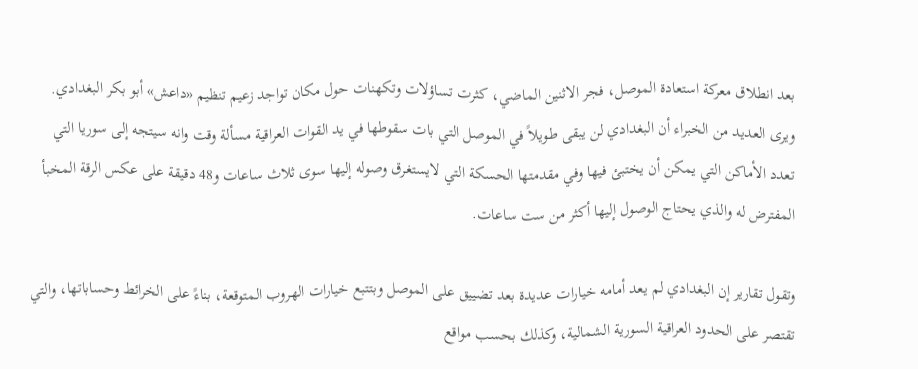بعد انطلاق معركة استعادة الموصل، فجر الاثنين الماضي، كثرت تساؤلات وتكهنات حول مكان تواجد زعيم تنظيم «داعش» أبو بكر البغدادي. ويرى العديد من الخبراء أن البغدادي لن يبقى طويلاً في الموصل التي بات سقوطها في يد القوات العراقية مسألة وقت وانه سيتجه إلى سوريا التي تعدد الأماكن التي يمكن أن يختبئ فيها وفي مقدمتها الحسكة التي لايستغرق وصوله إليها سوى ثلاث ساعات و48 دقيقة على عكس الرقة المخبأ المفترض له والذي يحتاج الوصول إليها أكثر من ست ساعات.

وتقول تقارير إن البغدادي لم يعد أمامه خيارات عديدة بعد تضييق على الموصل وبتتبع خيارات الهروب المتوقعة، بناءً على الخرائط وحساباتها، والتي تقتصر على الحدود العراقية السورية الشمالية، وكذلك بحسب مواقع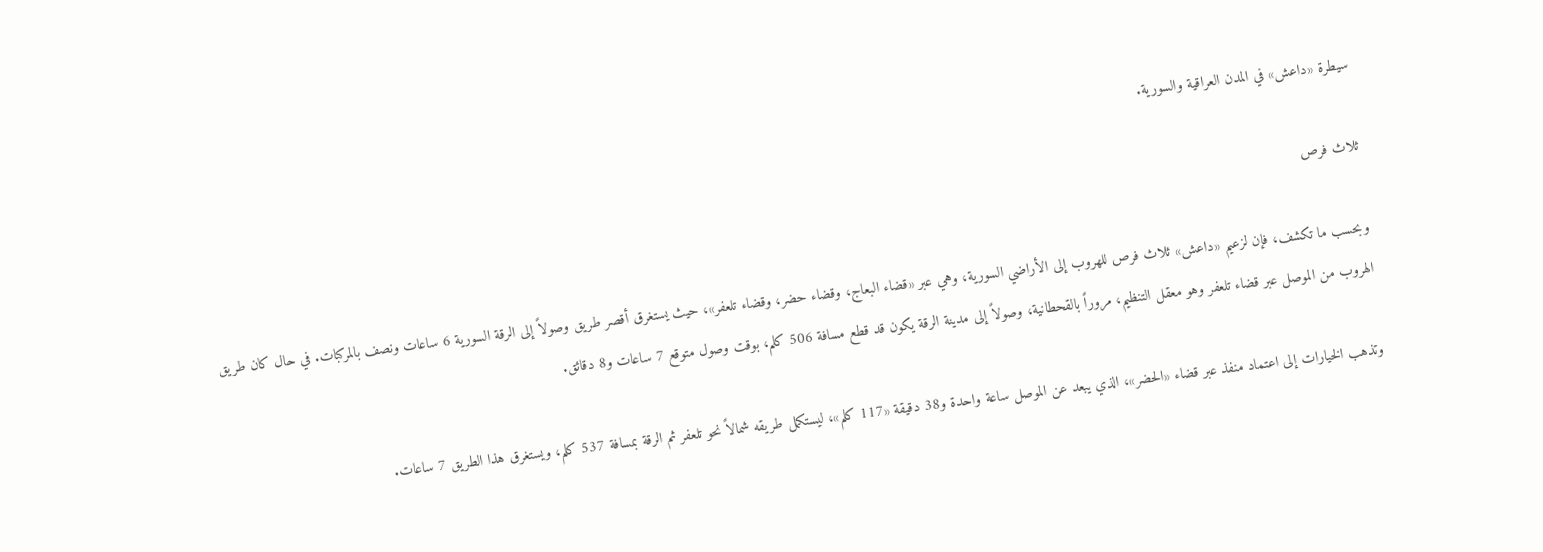سيطرة «داعش» في المدن العراقية والسورية.

ثلاث فرص

وبحسب ما تكشف، فإن لزعيم «داعش» ثلاث فرص للهروب إلى الأراضي السورية، وهي عبر «قضاء البعاج، وقضاء حضر، وقضاء تلعفر»، حيث يستغرق أقصر طريق وصولاً إلى الرقة السورية 6 ساعات ونصف بالمركبات. في حال كان طريق الهروب من الموصل عبر قضاء تلعفر وهو معقل التنظيم، مروراً بالقحطانية، وصولاً إلى مدينة الرقة يكون قد قطع مسافة 506 كلم، بوقت وصول متوقع 7 ساعات و8 دقائق.

وتذهب الخيارات إلى اعتماد منفذ عبر قضاء «الحضر»، الذي يبعد عن الموصل ساعة واحدة و38 دقيقة «117 كلم»، ليستكمل طريقه شمالاً نحو تلعفر ثم الرقة بمسافة 537 كلم، ويستغرق هذا الطريق 7 ساعات.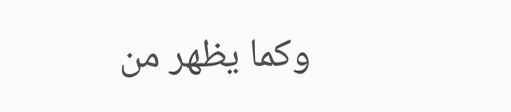وكما يظهر من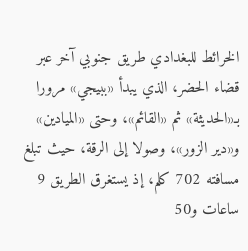الخرائط للبغدادي طريق جنوبي آخر عبر قضاء الحضر، الذي يبدأ «ببيجي» مرورا بـ«الحديثة» ثم «القائم»، وحتى «الميادين» و«دير الزور»، وصولا إلى الرقة، حيث تبلغ مسافته 702 كلم، إذ يستغرق الطريق 9 ساعات و50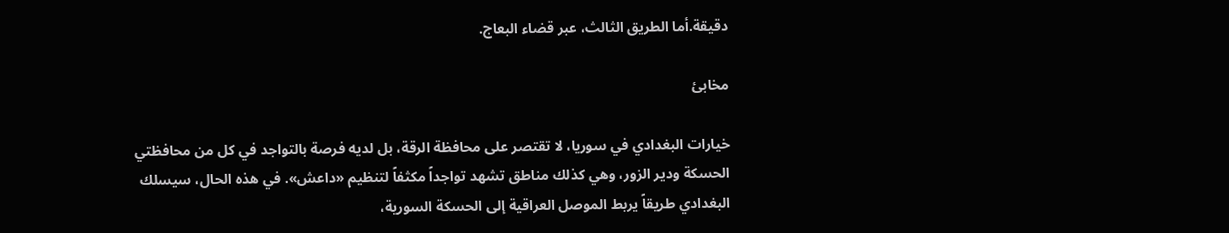دقيقة.أما الطريق الثالث، عبر قضاء البعاج.

مخابئ

خيارات البغدادي في سوريا، لا تقتصر على محافظة الرقة، بل لديه فرصة بالتواجد في كل من محافظتي الحسكة ودير الزور، وهي كذلك مناطق تشهد تواجداً مكثفاً لتنظيم «داعش». في هذه الحال، سيسلك البغدادي طريقاً يربط الموصل العراقية إلى الحسكة السورية،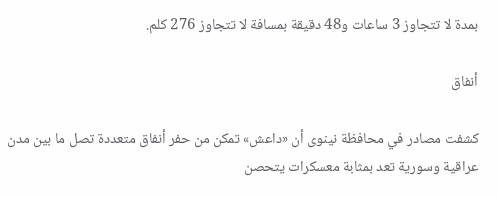بمدة لا تتجاوز 3 ساعات و48 دقيقة بمسافة لا تتجاوز 276 كلم.

أنفاق

كشفت مصادر في محافظة نينوى أن «داعش» تمكن من حفر أنفاق متعددة تصل ما بين مدن عراقية وسورية تعد بمثابة معسكرات يتحصن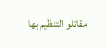مقاتلو التنظيم بها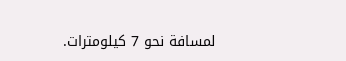لمسافة نحو 7 كيلومترات.